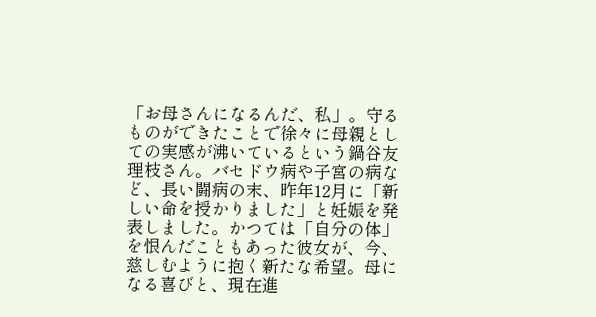「お母さんになるんだ、私」。守るものができたことで徐々に母親としての実感が沸いているという鍋谷友理枝さん。バセドウ病や子宮の病など、長い闘病の末、昨年12月に「新しい命を授かりました」と妊娠を発表しました。かつては「自分の体」を恨んだこともあった彼女が、今、慈しむように抱く新たな希望。母になる喜びと、現在進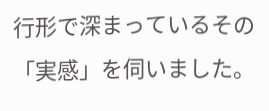行形で深まっているその「実感」を伺いました。